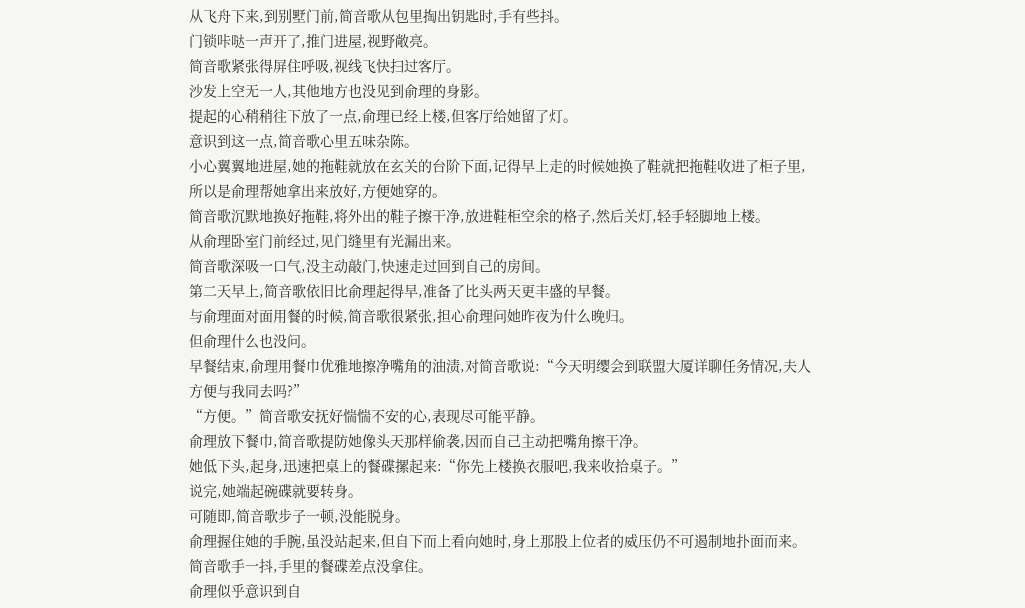从飞舟下来,到别墅门前,简音歌从包里掏出钥匙时,手有些抖。
门锁咔哒一声开了,推门进屋,视野敞亮。
简音歌紧张得屏住呼吸,视线飞快扫过客厅。
沙发上空无一人,其他地方也没见到俞理的身影。
提起的心稍稍往下放了一点,俞理已经上楼,但客厅给她留了灯。
意识到这一点,简音歌心里五味杂陈。
小心翼翼地进屋,她的拖鞋就放在玄关的台阶下面,记得早上走的时候她换了鞋就把拖鞋收进了柜子里,所以是俞理帮她拿出来放好,方便她穿的。
简音歌沉默地换好拖鞋,将外出的鞋子擦干净,放进鞋柜空余的格子,然后关灯,轻手轻脚地上楼。
从俞理卧室门前经过,见门缝里有光漏出来。
简音歌深吸一口气,没主动敲门,快速走过回到自己的房间。
第二天早上,简音歌依旧比俞理起得早,准备了比头两天更丰盛的早餐。
与俞理面对面用餐的时候,简音歌很紧张,担心俞理问她昨夜为什么晚归。
但俞理什么也没问。
早餐结束,俞理用餐巾优雅地擦净嘴角的油渍,对简音歌说:“今天明缨会到联盟大厦详聊任务情况,夫人方便与我同去吗?”
“方便。”简音歌安抚好惴惴不安的心,表现尽可能平静。
俞理放下餐巾,简音歌提防她像头天那样偷袭,因而自己主动把嘴角擦干净。
她低下头,起身,迅速把桌上的餐碟摞起来:“你先上楼换衣服吧,我来收拾桌子。”
说完,她端起碗碟就要转身。
可随即,简音歌步子一顿,没能脱身。
俞理握住她的手腕,虽没站起来,但自下而上看向她时,身上那股上位者的威压仍不可遏制地扑面而来。
简音歌手一抖,手里的餐碟差点没拿住。
俞理似乎意识到自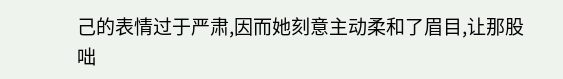己的表情过于严肃,因而她刻意主动柔和了眉目,让那股咄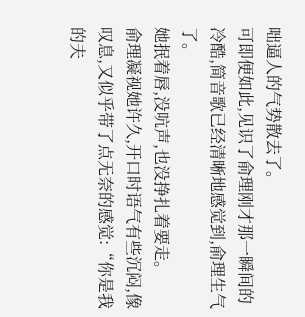咄逼人的气势散去了。
可即便如此,见识了俞理刚才那一瞬间的冷酷,简音歌已经清晰地感觉到,俞理生气了。
她抿着唇,没吭声,也没挣扎着要走。
俞理凝视她许久,开口时语气有些沉闷,像叹息,又似乎带了点无奈的感觉:“你是我的夫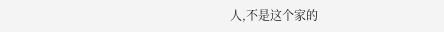人,不是这个家的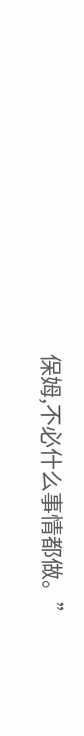保姆,不必什么事情都做。”